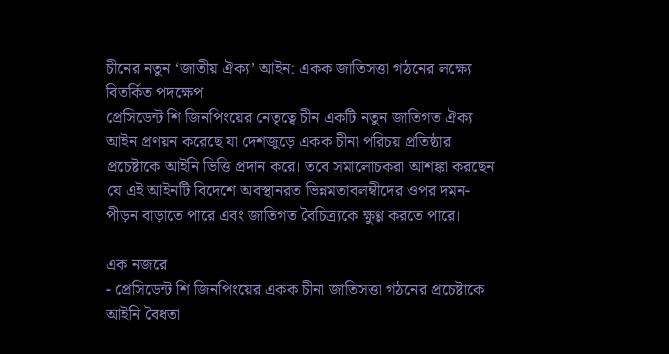চীনের নতুন ‘জাতীয় ঐক্য’ আইন: একক জাতিসত্তা গঠনের লক্ষ্যে বিতর্কিত পদক্ষেপ
প্রেসিডেন্ট শি জিনপিংয়ের নেতৃত্বে চীন একটি নতুন জাতিগত ঐক্য আইন প্রণয়ন করেছে যা দেশজুড়ে একক চীনা পরিচয় প্রতিষ্ঠার প্রচেষ্টাকে আইনি ভিত্তি প্রদান করে। তবে সমালোচকরা আশঙ্কা করছেন যে এই আইনটি বিদেশে অবস্থানরত ভিন্নমতাবলম্বীদের ওপর দমন-পীড়ন বাড়াতে পারে এবং জাতিগত বৈচিত্র্যকে ক্ষুণ্ণ করতে পারে।

এক নজরে
- প্রেসিডেন্ট শি জিনপিংয়ের একক চীনা জাতিসত্তা গঠনের প্রচেষ্টাকে আইনি বৈধতা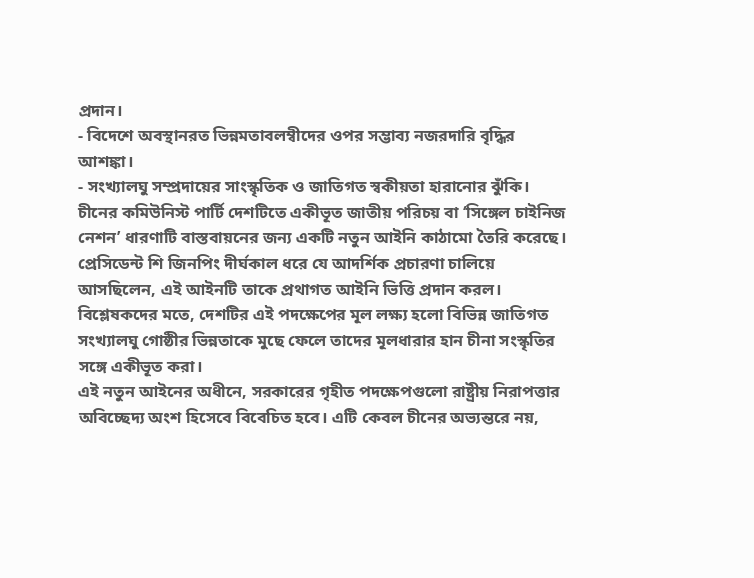প্রদান।
- বিদেশে অবস্থানরত ভিন্নমতাবলম্বীদের ওপর সম্ভাব্য নজরদারি বৃদ্ধির আশঙ্কা।
- সংখ্যালঘু সম্প্রদায়ের সাংস্কৃতিক ও জাতিগত স্বকীয়তা হারানোর ঝুঁকি।
চীনের কমিউনিস্ট পার্টি দেশটিতে একীভূত জাতীয় পরিচয় বা ‘সিঙ্গেল চাইনিজ নেশন’ ধারণাটি বাস্তবায়নের জন্য একটি নতুন আইনি কাঠামো তৈরি করেছে। প্রেসিডেন্ট শি জিনপিং দীর্ঘকাল ধরে যে আদর্শিক প্রচারণা চালিয়ে আসছিলেন, এই আইনটি তাকে প্রথাগত আইনি ভিত্তি প্রদান করল। বিশ্লেষকদের মতে, দেশটির এই পদক্ষেপের মূল লক্ষ্য হলো বিভিন্ন জাতিগত সংখ্যালঘু গোষ্ঠীর ভিন্নতাকে মুছে ফেলে তাদের মূলধারার হান চীনা সংস্কৃতির সঙ্গে একীভূত করা।
এই নতুন আইনের অধীনে, সরকারের গৃহীত পদক্ষেপগুলো রাষ্ট্রীয় নিরাপত্তার অবিচ্ছেদ্য অংশ হিসেবে বিবেচিত হবে। এটি কেবল চীনের অভ্যন্তরে নয়,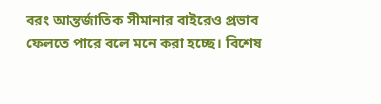বরং আন্তর্জাতিক সীমানার বাইরেও প্রভাব ফেলতে পারে বলে মনে করা হচ্ছে। বিশেষ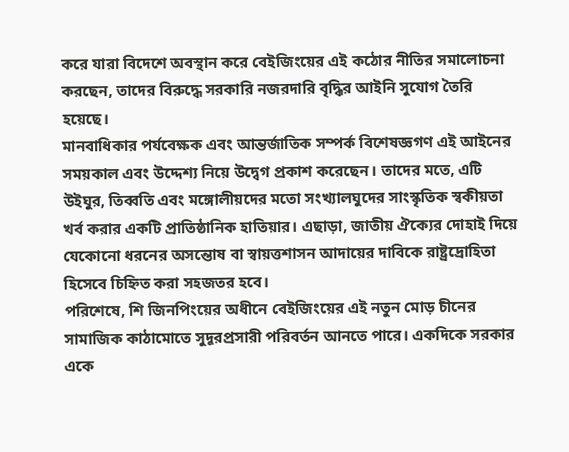করে যারা বিদেশে অবস্থান করে বেইজিংয়ের এই কঠোর নীতির সমালোচনা করছেন, তাদের বিরুদ্ধে সরকারি নজরদারি বৃদ্ধির আইনি সুযোগ তৈরি হয়েছে।
মানবাধিকার পর্যবেক্ষক এবং আন্তর্জাতিক সম্পর্ক বিশেষজ্ঞগণ এই আইনের সময়কাল এবং উদ্দেশ্য নিয়ে উদ্বেগ প্রকাশ করেছেন। তাদের মতে, এটি উইঘুর, তিব্বতি এবং মঙ্গোলীয়দের মতো সংখ্যালঘুদের সাংস্কৃতিক স্বকীয়তা খর্ব করার একটি প্রাতিষ্ঠানিক হাতিয়ার। এছাড়া, জাতীয় ঐক্যের দোহাই দিয়ে যেকোনো ধরনের অসন্তোষ বা স্বায়ত্তশাসন আদায়ের দাবিকে রাষ্ট্রদ্রোহিতা হিসেবে চিহ্নিত করা সহজতর হবে।
পরিশেষে, শি জিনপিংয়ের অধীনে বেইজিংয়ের এই নতুন মোড় চীনের সামাজিক কাঠামোতে সুদূরপ্রসারী পরিবর্তন আনতে পারে। একদিকে সরকার একে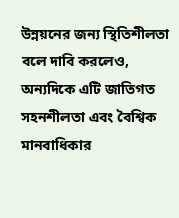উন্নয়নের জন্য স্থিতিশীলতা বলে দাবি করলেও, অন্যদিকে এটি জাতিগত সহনশীলতা এবং বৈশ্বিক মানবাধিকার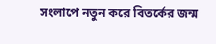সংলাপে নতুন করে বিতর্কের জন্ম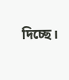দিচ্ছে।